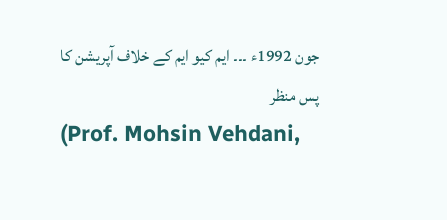جون 1992ء ۔۔۔ ایم کیو ایم کے خلاف آپریشن کا پس منظر
(Prof. Mohsin Vehdani,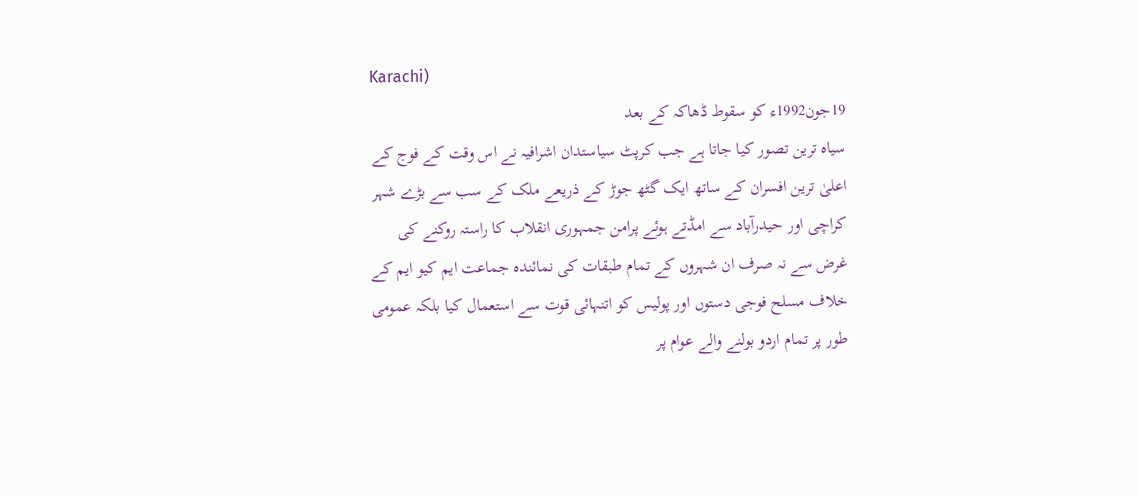Karachi)
19جون1992ء کو سقوط ڈھاکہ کے بعد
سیاہ ترین تصور کیا جاتا ہے جب کرپٹ سیاستدان اشرافیہ نے اس وقت کے فوج کے
اعلیٰ ترین افسران کے ساتھ ایک گٹھ جوڑ کے ذریعے ملک کے سب سے بڑے شہر
کراچی اور حیدرآباد سے امڈتے ہوئے پرامن جمہوری انقلاب کا راستہ روکنے کی
غرض سے نہ صرف ان شہروں کے تمام طبقات کی نمائندہ جماعت ایم کیو ایم کے
خلاف مسلح فوجی دستوں اور پولیس کو اتنہائی قوت سے استعمال کیا بلکہ عمومی
طور پر تمام اردو بولنے والے عوام پر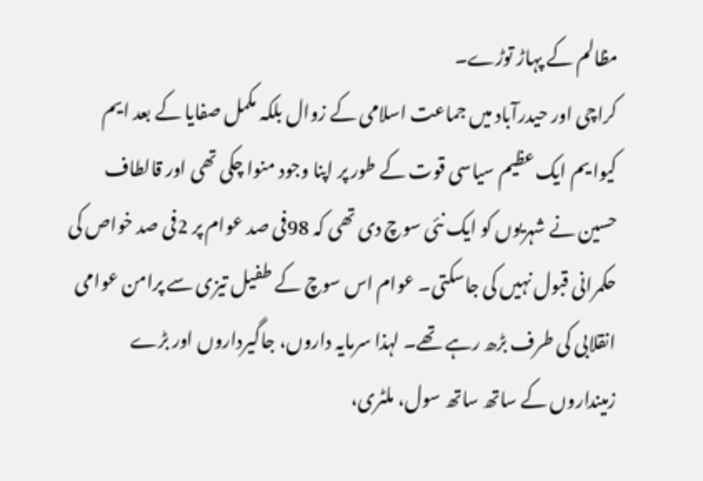مظالم کے پہاڑ توڑے۔
کراچی اور حیدرآباد میں جماعت اسلامی کے زوال بلکہ مکمل صفایا کے بعد ایم
کیوا یم ایک عظیم سیاسی قوت کے طور پر اپنا وجود منوا چکی تھی اور قالطاف
حسین نے شہریوں کو ایک نئی سوچ دی تھی کہ 98فی صد عوام پر 2فی صد خواص کی
حکمرانی قبول نہیں کی جاسکتی۔ عوام اس سوچ کے طفیل تیزی سے پرامن عوامی
انقلابی کی طرف بڑھ رہے تھے۔ لہذا سرمایہ داروں، جاگیرداروں اور بڑے
زمینداروں کے ساتھ ساتھ سول، ملٹری،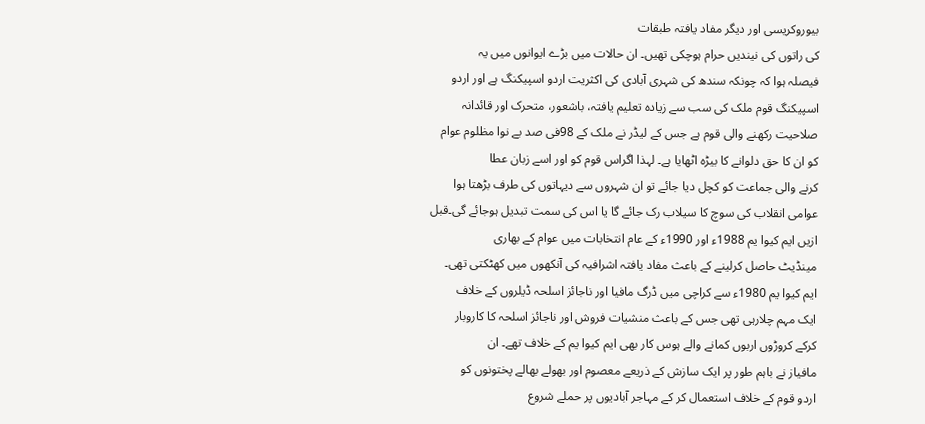بیوروکریسی اور دیگر مفاد یافتہ طبقات
کی راتوں کی نیندیں حرام ہوچکی تھیں۔ ان حالات میں بڑے ایوانوں میں یہ
فیصلہ ہوا کہ چونکہ سندھ کی شہری آبادی کی اکثریت اردو اسپیکنگ ہے اور اردو
اسپیکنگ قوم ملک کی سب سے زیادہ تعلیم یافتہ، باشعور، متحرک اور قائدانہ
صلاحیت رکھنے والی قوم ہے جس کے لیڈر نے ملک کے 98فی صد بے نوا مظلوم عوام
کو ان کا حق دلوانے کا بیڑہ اٹھایا ہے۔ لہذا اگراس قوم کو اور اسے زبان عطا
کرنے والی جماعت کو کچل دیا جائے تو ان شہروں سے دیہاتوں کی طرف بڑھتا ہوا
عوامی انقلاب کی سوچ کا سیلاب رک جائے گا یا اس کی سمت تبدیل ہوجائے گی۔قبل
ازیں ایم کیوا یم 1988ء اور 1990ء کے عام انتخابات میں عوام کے بھاری
مینڈیٹ حاصل کرلینے کے باعث مفاد یافتہ اشرافیہ کی آنکھوں میں کھٹکتی تھی۔
ایم کیوا یم 1980ء سے کراچی میں ڈرگ مافیا اور ناجائز اسلحہ ڈیلروں کے خلاف
ایک مہم چلارہی تھی جس کے باعث منشیات فروش اور ناجائز اسلحہ کا کاروبار
کرکے کروڑوں اربوں کمانے والے ہوس کار بھی ایم کیوا یم کے خلاف تھے۔ ان
مافیاز نے باہم طور پر ایک سازش کے ذریعے معصوم اور بھولے بھالے پختونوں کو
اردو قوم کے خلاف استعمال کر کے مہاجر آبادیوں پر حملے شروع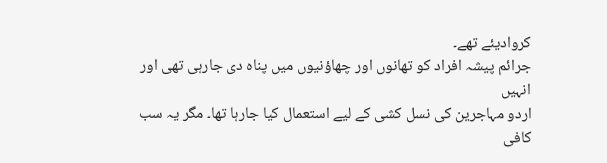کروادیئے تھے۔
جرائم پیشہ افراد کو تھانوں اور چھاؤنیوں میں پناہ دی جارہی تھی اور انہیں
اردو مہاجرین کی نسل کشی کے لیے استعمال کیا جارہا تھا۔ مگر یہ سب کافی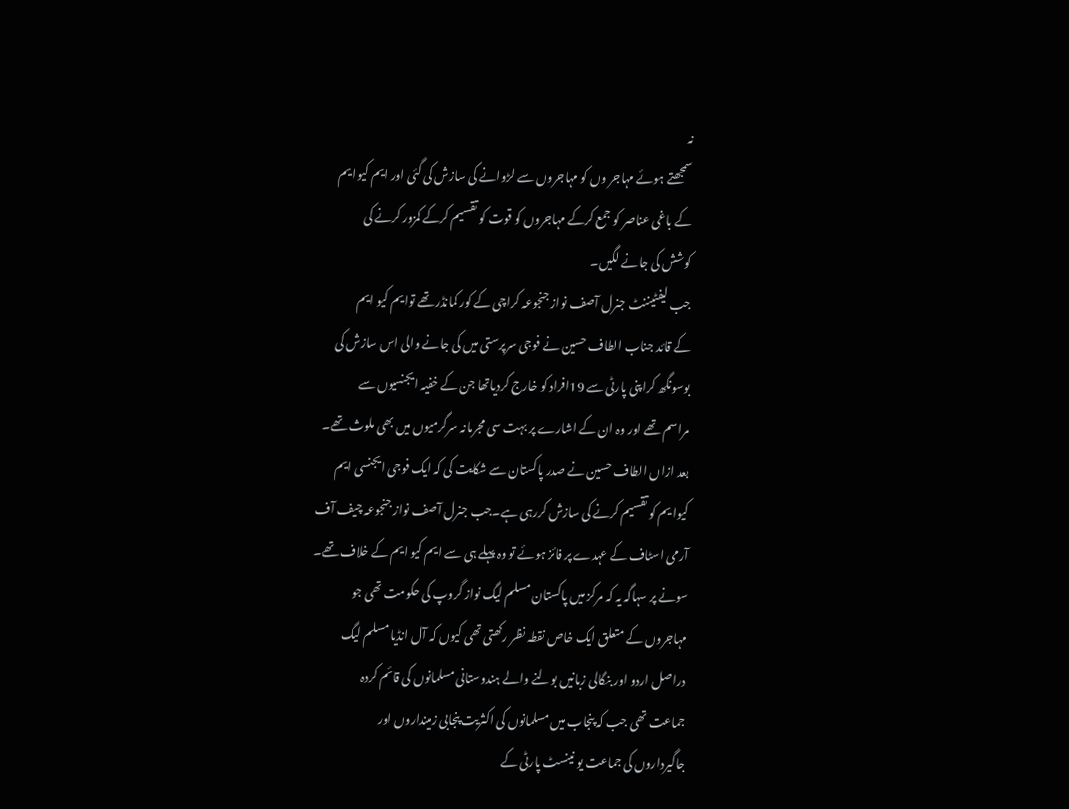نہ
سمجھتے ہوئے مہاجر وں کو مہاجروں سے لڑوانے کی سازش کی گئی اور ایم کیوا یم
کے باغی عناصر کو جمع کرکے مہاجروں کو قوت کو تقسیم کرکے کمزور کرنے کی
کوشش کی جانے لگیں۔
جب لیفٹیننٹ جنرل آصف نواز جنجوعہ کراچی کے کور کمانڈر تھے توایم کیو ایم
کے قائد جناب الطاف حسین نے فوجی سرپرستی میں کی جانے والی اس سازش کی
بوسونگھ کراپنی پارٹی سے 19افراد کو خارج کردیاتھا جن کے خفیہ ایجنسیوں سے
مراسم تھے اور وہ ان کے اشارے پر بہت سی مجرمانہ سرگرمیوں میں بھی ملوث تھے۔
بعد ازاں الطاف حسین نے صدر پاکستان سے شکایت کی کہ ایک فوجی ایجنسی ایم
کیوا یم کو تقسیم کرنے کی سازش کررہی ہے۔جب جنرل آصف نواز جنجوعہ چیف آف
آرمی اسٹاف کے عہدے پر فائز ہوئے تو وہ پہلے ہی سے ایم کیو ایم کے خلاف تھے۔
سونے پر سہاگہ یہ کہ مرکز میں پاکستان مسلم لیگ نواز گروپ کی حکومت تھی جو
مہاجروں کے متعلق ایک خاص نقطہ نظر رکھتی تھی کیوں کہ آل انڈیا مسلم لیگ
دراصل اردو اور بنگالی زبانیں بولنے والے ہندوستانی مسلمانوں کی قائم کردہ
جماعت تھی جب کہ پنجاب میں مسلمانوں کی اکثریت پنجابی زمینداروں اور
جاگیرداروں کی جماعت یو نینسٹ پارٹی کے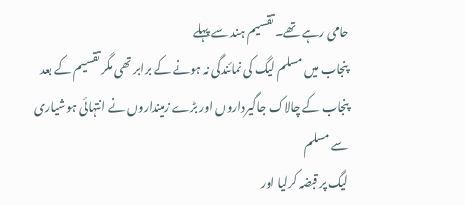حامی رہے تھے۔ تقسیم ہند سے پہلے
پنجاب میں مسلم لیگ کی نمائندگی نہ ہونے کے برابر تھی مگر تقسیم کے بعد
پنجاب کے چالاک جاگیرداروں اور بڑے زمینداروں نے انتہائی ہوشیاری سے مسلم
لیگ پر قبضہ کرلیا اور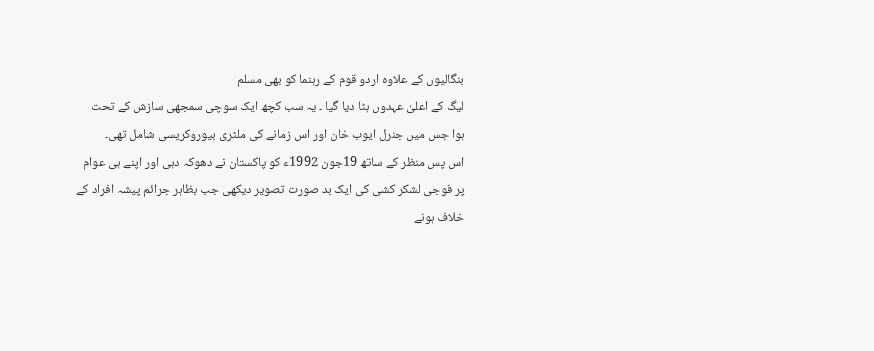بنگالیوں کے علاوہ اردو قوم کے رہنما کو بھی مسلم
لیگ کے اعلیٰ عہدوں ہٹا دیا گیا ۔ یہ سب کچھ ایک سوچی سمجھی سازش کے تحت
ہوا جس میں جنرل ایوب خان اور اس زمانے کی ملٹری بیوروکریسی شامل تھی۔
اس پس منظر کے ساتھ 19جون 1992ء کو پاکستان نے دھوکہ دہی اور اپنے ہی عوام
پر فوجی لشکر کشی کی ایک بد صورت تصویر دیکھی جب بظاہر جرائم پیشہ افراد کے
خلاف ہونے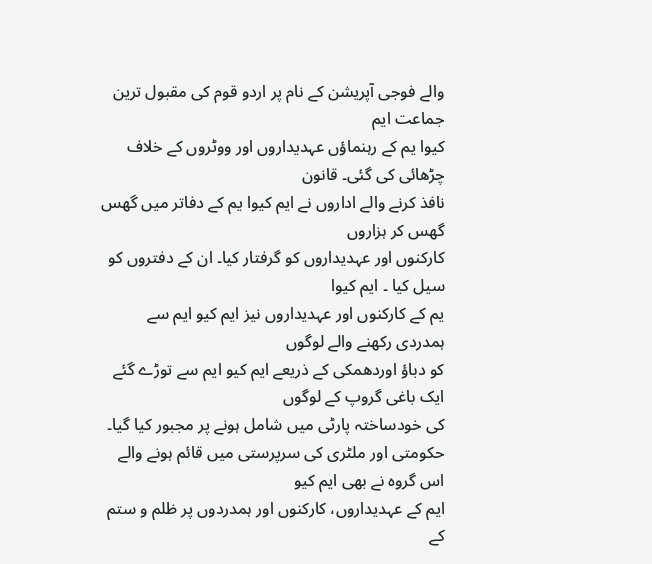والے فوجی آپریشن کے نام پر اردو قوم کی مقبول ترین جماعت ایم
کیوا یم کے رہنماؤں عہدیداروں اور ووٹروں کے خلاف چڑھائی کی گئی۔ قانون
نافذ کرنے والے اداروں نے ایم کیوا یم کے دفاتر میں گھس گھس کر ہزاروں
کارکنوں اور عہدیداروں کو گرفتار کیا۔ ان کے دفتروں کو سیل کیا ۔ ایم کیوا
یم کے کارکنوں اور عہدیداروں نیز ایم کیو ایم سے ہمدردی رکھنے والے لوگوں
کو دباؤ اوردھمکی کے ذریعے ایم کیو ایم سے توڑے گئے ایک باغی گروپ کے لوگوں
کی خودساختہ پارٹی میں شامل ہونے پر مجبور کیا گیا۔
حکومتی اور ملٹری کی سرپرستی میں قائم ہونے والے اس گروہ نے بھی ایم کیو
ایم کے عہدیداروں، کارکنوں اور ہمدردوں پر ظلم و ستم کے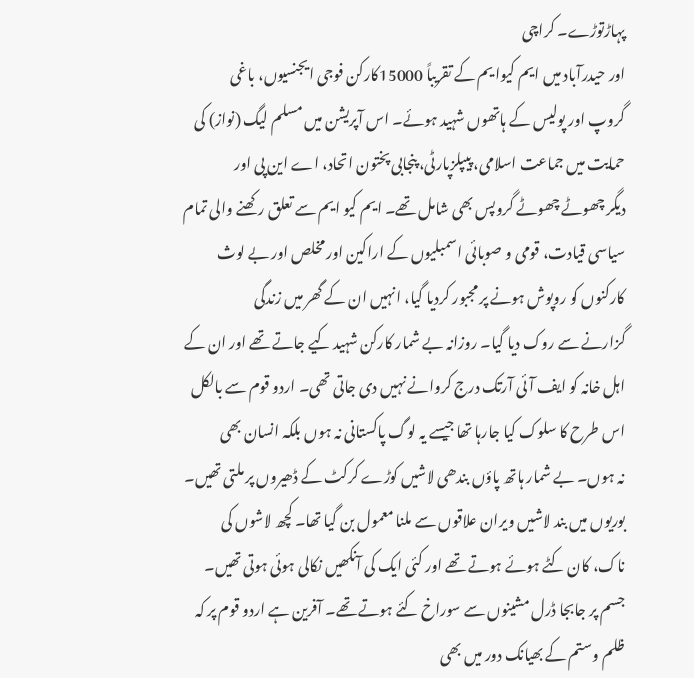پہاڑتوڑے۔ کراچی
اور حیدرآباد میں ایم کیوا یم کے تقریباً 15000کارکن فوجی ایجنسیوں، باغی
گروپ اور پولیس کے ہاتھوں شہید ہوئے۔ اس آپریشن میں مسلم لیگ (نواز) کی
حمایت میں جماعت اسلامی، پیپلزپارٹی، پنجابی پختون اتحاد، اے این پی اور
دیگر چھوٹے چھوٹے گروپس بھی شامل تھے۔ ایم کیو ایم سے تعلق رکھنے والی تمام
سیاسی قیادت، قومی و صوبائی اسمبلیوں کے اراکین اور مخلص اور بے لوث
کارکنوں کو روپوش ہونے پر مجبور کردیا گیا، انہیں ان کے گھر میں زندگی
گزارنے سے روک دیا گیا۔ روزانہ بے شمار کارکن شہید کیے جاتے تھے اور ان کے
اہل خانہ کو ایف آئی آرتک درج کروانے نہیں دی جاتی تھی۔ اردو قوم سے بالکل
اس طرح کا سلوک کیا جارہا تھا جیسے یہ لوگ پاکستانی نہ ہوں بلکہ انسان بھی
نہ ہوں۔ بے شمار ہاتھ پاؤں بندھی لاشیں کوڑے کرکٹ کے ڈھیروں پر ملتی تھیں۔
بوریوں میں بند لاشیں ویران علاقوں سے ملنا معمول بن گیا تھا۔ کچھ لاشوں کی
ناک، کان کٹے ہوئے ہوتے تھے اور کئی ایک کی آنکھیں نکالی ہوئی ہوتی تھیں۔
جسم پر جابجا ڈرل مشینوں سے سوراخ کئے ہوتے تھے۔ آفرین ہے اردو قوم پر کہ
ظلم وستم کے بھیانک دور میں بھی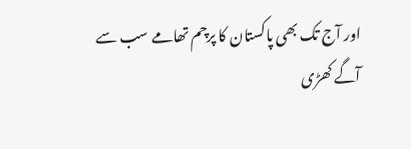اور آج تک بھی پاکستان کا پرچم تھامے سب سے
آگے کھڑی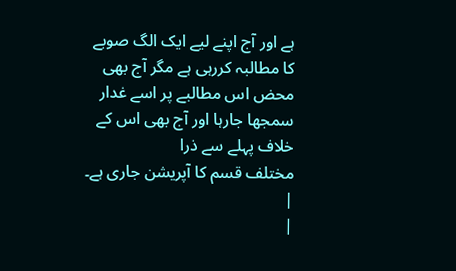ہے اور آج اپنے لیے ایک الگ صوبے کا مطالبہ کررہی ہے مگر آج بھی
محض اس مطالبے پر اسے غدار سمجھا جارہا اور آج بھی اس کے خلاف پہلے سے ذرا
مختلف قسم کا آپریشن جاری ہے۔ |
|